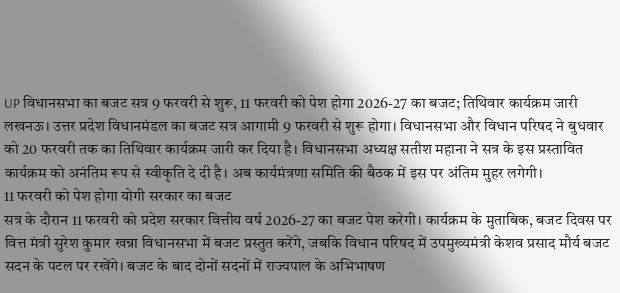UP विधानसभा का बजट सत्र 9 फरवरी से शुरू, 11 फरवरी को पेश होगा 2026-27 का बजट; तिथिवार कार्यक्रम जारी
लखनऊ। उत्तर प्रदेश विधानमंडल का बजट सत्र आगामी 9 फरवरी से शुरू होगा। विधानसभा और विधान परिषद ने बुधवार को 20 फरवरी तक का तिथिवार कार्यक्रम जारी कर दिया है। विधानसभा अध्यक्ष सतीश महाना ने सत्र के इस प्रस्तावित कार्यक्रम को अनंतिम रूप से स्वीकृति दे दी है। अब कार्यमंत्रणा समिति की बैठक में इस पर अंतिम मुहर लगेगी।
11 फरवरी को पेश होगा योगी सरकार का बजट
सत्र के दौरान 11 फरवरी को प्रदेश सरकार वित्तीय वर्ष 2026-27 का बजट पेश करेगी। कार्यक्रम के मुताबिक, बजट दिवस पर वित्त मंत्री सुरेश कुमार खन्ना विधानसभा में बजट प्रस्तुत करेंगे, जबकि विधान परिषद में उपमुख्यमंत्री केशव प्रसाद मौर्य बजट सदन के पटल पर रखेंगे। बजट के बाद दोनों सदनों में राज्यपाल के अभिभाषण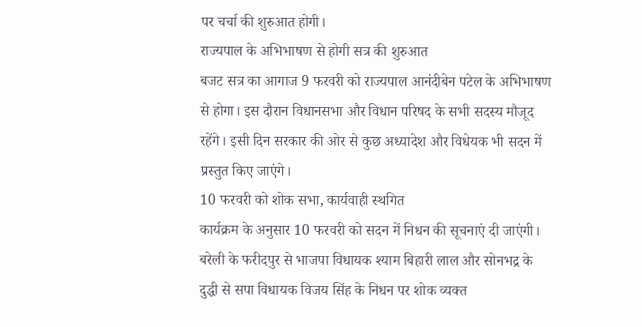पर चर्चा की शुरुआत होगी।
राज्यपाल के अभिभाषण से होगी सत्र की शुरुआत
बजट सत्र का आगाज 9 फरवरी को राज्यपाल आनंदीबेन पटेल के अभिभाषण से होगा। इस दौरान विधानसभा और विधान परिषद के सभी सदस्य मौजूद रहेंगे। इसी दिन सरकार की ओर से कुछ अध्यादेश और विधेयक भी सदन में प्रस्तुत किए जाएंगे।
10 फरवरी को शोक सभा, कार्यवाही स्थगित
कार्यक्रम के अनुसार 10 फरवरी को सदन में निधन की सूचनाएं दी जाएंगी। बरेली के फरीदपुर से भाजपा विधायक श्याम बिहारी लाल और सोनभद्र के दुद्धी से सपा विधायक विजय सिंह के निधन पर शोक व्यक्त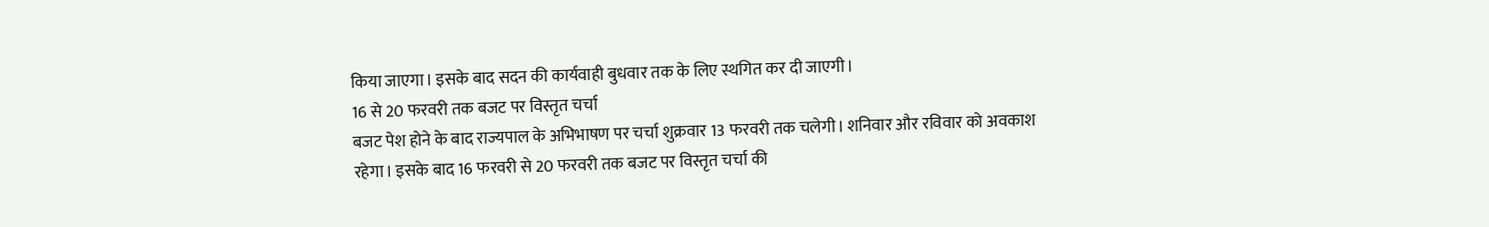किया जाएगा। इसके बाद सदन की कार्यवाही बुधवार तक के लिए स्थगित कर दी जाएगी।
16 से 20 फरवरी तक बजट पर विस्तृत चर्चा
बजट पेश होने के बाद राज्यपाल के अभिभाषण पर चर्चा शुक्रवार 13 फरवरी तक चलेगी। शनिवार और रविवार को अवकाश रहेगा। इसके बाद 16 फरवरी से 20 फरवरी तक बजट पर विस्तृत चर्चा की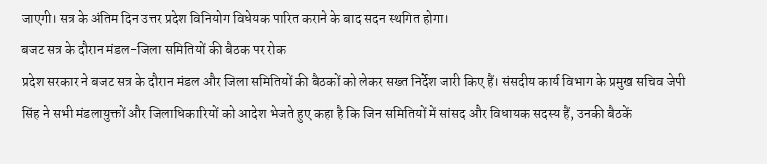जाएगी। सत्र के अंतिम दिन उत्तर प्रदेश विनियोग विधेयक पारित कराने के बाद सदन स्थगित होगा।
बजट सत्र के दौरान मंडल-जिला समितियों की बैठक पर रोक
प्रदेश सरकार ने बजट सत्र के दौरान मंडल और जिला समितियों की बैठकों को लेकर सख्त निर्देश जारी किए हैं। संसदीय कार्य विभाग के प्रमुख सचिव जेपी सिंह ने सभी मंडलायुक्तों और जिलाधिकारियों को आदेश भेजते हुए कहा है कि जिन समितियों में सांसद और विधायक सदस्य हैं, उनकी बैठकें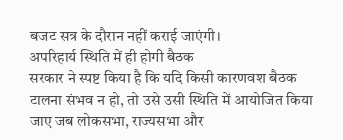बजट सत्र के दौरान नहीं कराई जाएंगी।
अपरिहार्य स्थिति में ही होगी बैठक
सरकार ने स्पष्ट किया है कि यदि किसी कारणवश बैठक टालना संभव न हो, तो उसे उसी स्थिति में आयोजित किया जाए जब लोकसभा, राज्यसभा और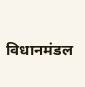विधानमंडल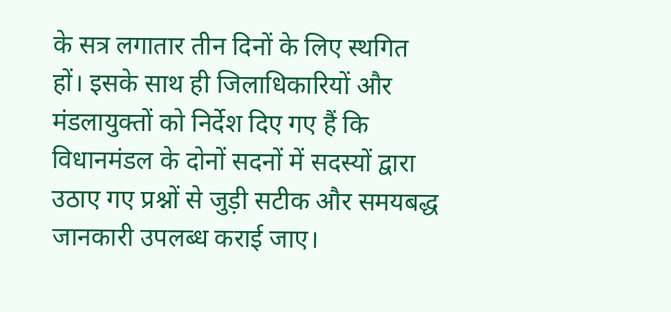के सत्र लगातार तीन दिनों के लिए स्थगित हों। इसके साथ ही जिलाधिकारियों और मंडलायुक्तों को निर्देश दिए गए हैं कि विधानमंडल के दोनों सदनों में सदस्यों द्वारा उठाए गए प्रश्नों से जुड़ी सटीक और समयबद्ध जानकारी उपलब्ध कराई जाए।